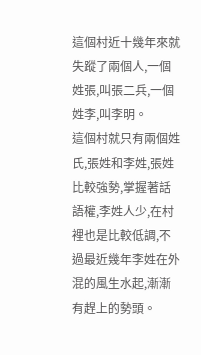這個村近十幾年來就失蹤了兩個人,一個姓張,叫張二兵,一個姓李,叫李明。
這個村就只有兩個姓氏,張姓和李姓,張姓比較強勢,掌握著話語權,李姓人少,在村裡也是比較低調,不過最近幾年李姓在外混的風生水起,漸漸有趕上的勢頭。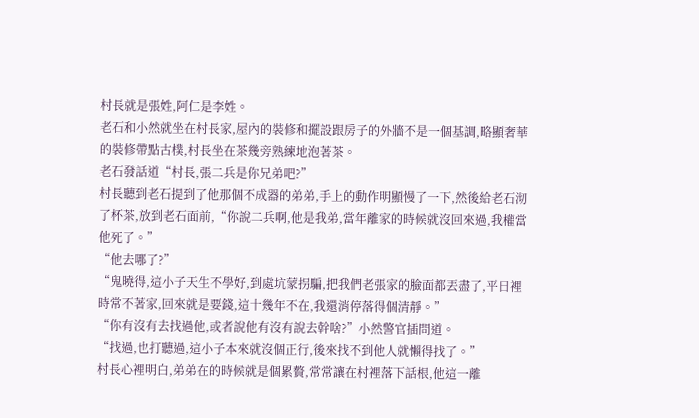村長就是張姓,阿仁是李姓。
老石和小然就坐在村長家,屋內的裝修和擺設跟房子的外牆不是一個基調,略顯奢華的裝修帶點古樸,村長坐在茶幾旁熟練地泡著茶。
老石發話道“村長,張二兵是你兄弟吧?”
村長聽到老石提到了他那個不成器的弟弟,手上的動作明顯慢了一下,然後給老石沏了杯茶,放到老石面前,“你說二兵啊,他是我弟,當年離家的時候就沒回來過,我權當他死了。”
“他去哪了?”
“鬼曉得,這小子天生不學好,到處坑蒙拐騙,把我們老張家的臉面都丟盡了,平日裡時常不著家,回來就是要錢,這十幾年不在,我還消停落得個清靜。”
“你有沒有去找過他,或者說他有沒有說去幹啥?”小然警官插問道。
“找過,也打聽過,這小子本來就沒個正行,後來找不到他人就懶得找了。”
村長心裡明白,弟弟在的時候就是個累贅,常常讓在村裡落下話根,他這一離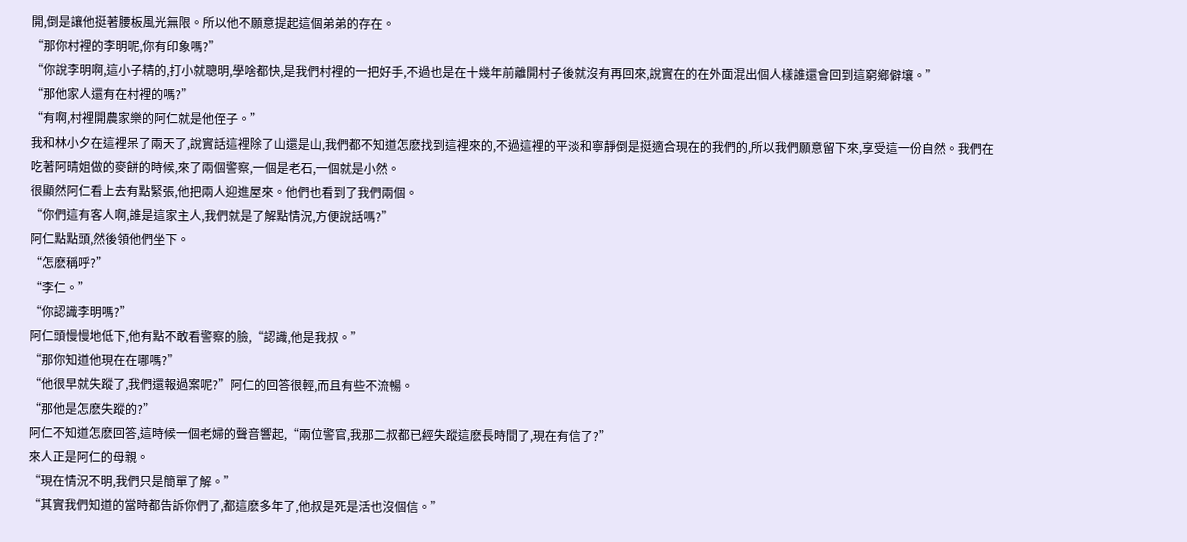開,倒是讓他挺著腰板風光無限。所以他不願意提起這個弟弟的存在。
“那你村裡的李明呢,你有印象嗎?”
“你說李明啊,這小子精的,打小就聰明,學啥都快,是我們村裡的一把好手,不過也是在十幾年前離開村子後就沒有再回來,說實在的在外面混出個人樣誰還會回到這窮鄉僻壤。”
“那他家人還有在村裡的嗎?”
“有啊,村裡開農家樂的阿仁就是他侄子。”
我和林小夕在這裡呆了兩天了,說實話這裡除了山還是山,我們都不知道怎麽找到這裡來的,不過這裡的平淡和寧靜倒是挺適合現在的我們的,所以我們願意留下來,享受這一份自然。我們在吃著阿晴姐做的麥餅的時候,來了兩個警察,一個是老石,一個就是小然。
很顯然阿仁看上去有點緊張,他把兩人迎進屋來。他們也看到了我們兩個。
“你們這有客人啊,誰是這家主人,我們就是了解點情況,方便說話嗎?”
阿仁點點頭,然後領他們坐下。
“怎麽稱呼?”
“李仁。”
“你認識李明嗎?”
阿仁頭慢慢地低下,他有點不敢看警察的臉,“認識,他是我叔。”
“那你知道他現在在哪嗎?”
“他很早就失蹤了,我們還報過案呢?”阿仁的回答很輕,而且有些不流暢。
“那他是怎麽失蹤的?”
阿仁不知道怎麽回答,這時候一個老婦的聲音響起,“兩位警官,我那二叔都已經失蹤這麽長時間了,現在有信了?”
來人正是阿仁的母親。
“現在情況不明,我們只是簡單了解。”
“其實我們知道的當時都告訴你們了,都這麽多年了,他叔是死是活也沒個信。”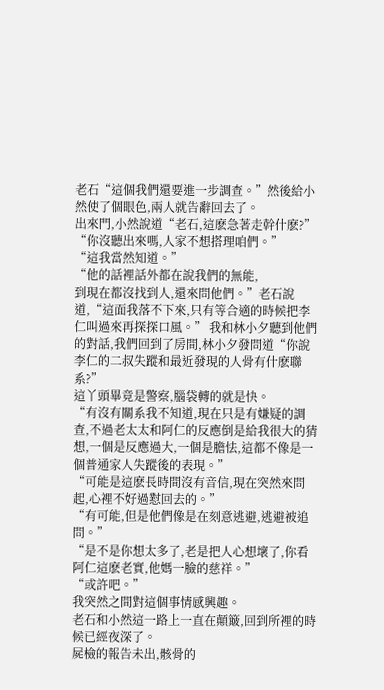老石“這個我們還要進一步調查。”然後給小然使了個眼色,兩人就告辭回去了。
出來門,小然說道“老石,這麽急著走幹什麽?”
“你沒聽出來嗎,人家不想搭理咱們。”
“這我當然知道。”
“他的話裡話外都在說我們的無能,
到現在都沒找到人,還來問他們。”老石說道,“這面我落不下來,只有等合適的時候把李仁叫過來再探探口風。” 我和林小夕聽到他們的對話,我們回到了房間,林小夕發問道“你說李仁的二叔失蹤和最近發現的人骨有什麽聯系?”
這丫頭畢竟是警察,腦袋轉的就是快。
“有沒有關系我不知道,現在只是有嫌疑的調查,不過老太太和阿仁的反應倒是給我很大的猜想,一個是反應過大,一個是膽怯,這都不像是一個普通家人失蹤後的表現。”
“可能是這麽長時間沒有音信,現在突然來問起,心裡不好過懟回去的。”
“有可能,但是他們像是在刻意逃避,逃避被追問。”
“是不是你想太多了,老是把人心想壞了,你看阿仁這麽老實,他媽一臉的慈祥。”
“或許吧。”
我突然之間對這個事情感興趣。
老石和小然這一路上一直在顛簸,回到所裡的時候已經夜深了。
屍檢的報告未出,骸骨的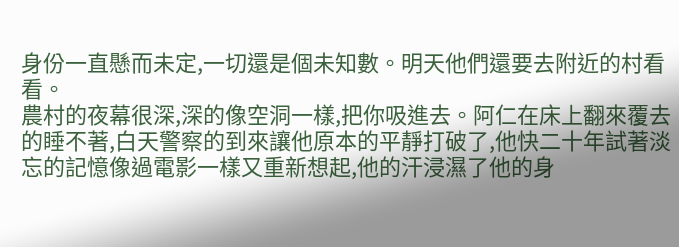身份一直懸而未定,一切還是個未知數。明天他們還要去附近的村看看。
農村的夜幕很深,深的像空洞一樣,把你吸進去。阿仁在床上翻來覆去的睡不著,白天警察的到來讓他原本的平靜打破了,他快二十年試著淡忘的記憶像過電影一樣又重新想起,他的汗浸濕了他的身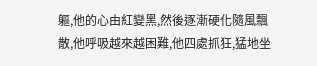軀,他的心由紅變黑,然後逐漸硬化隨風飄散,他呼吸越來越困難,他四處抓狂,猛地坐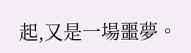起,又是一場噩夢。